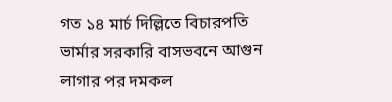গত ১৪ মার্চ দিল্লিতে বিচারপতি ভার্মার সরকারি বাসভবনে আগুন লাগার পর দমকল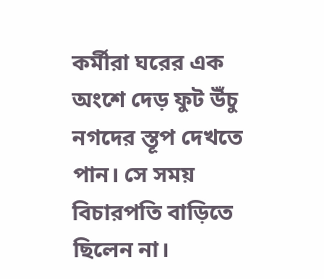কর্মীরা ঘরের এক অংশে দেড় ফুট উঁচু নগদের স্তূপ দেখতে পান। সে সময় বিচারপতি বাড়িতে ছিলেন না।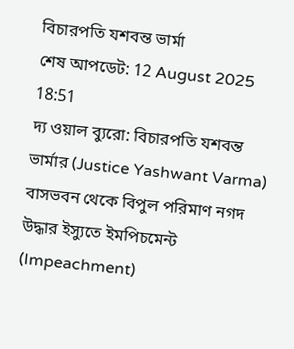বিচারপতি যশবন্ত ভার্মা
শেষ আপডেট: 12 August 2025 18:51
দ্য ওয়াল ব্যুরো: বিচারপতি যশবন্ত ভার্মার (Justice Yashwant Varma) বাসভবন থেকে বিপুল পরিমাণ নগদ উদ্ধার ইস্যুতে ইমপিচমেন্ট (Impeachment)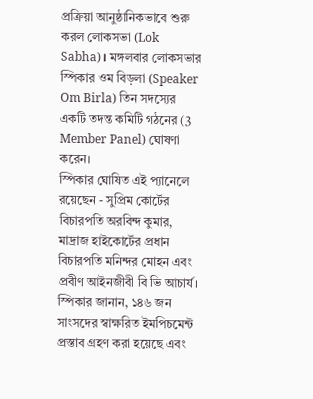প্রক্রিয়া আনুষ্ঠানিকভাবে শুরু করল লোকসভা (Lok Sabha)। মঙ্গলবার লোকসভার স্পিকার ওম বিড়লা (Speaker Om Birla) তিন সদস্যের একটি তদন্ত কমিটি গঠনের (3 Member Panel) ঘোষণা করেন।
স্পিকার ঘোষিত এই প্যানেলে রয়েছেন - সুপ্রিম কোর্টের বিচারপতি অরবিন্দ কুমার, মাদ্রাজ হাইকোর্টের প্রধান বিচারপতি মনিন্দর মোহন এবং প্রবীণ আইনজীবী বি ভি আচার্য। স্পিকার জানান, ১৪৬ জন সাংসদের স্বাক্ষরিত ইমপিচমেন্ট প্রস্তাব গ্রহণ করা হয়েছে এবং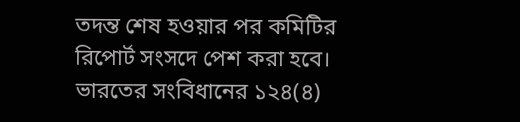তদন্ত শেষ হওয়ার পর কমিটির রিপোর্ট সংসদে পেশ করা হবে।
ভারতের সংবিধানের ১২৪(৪)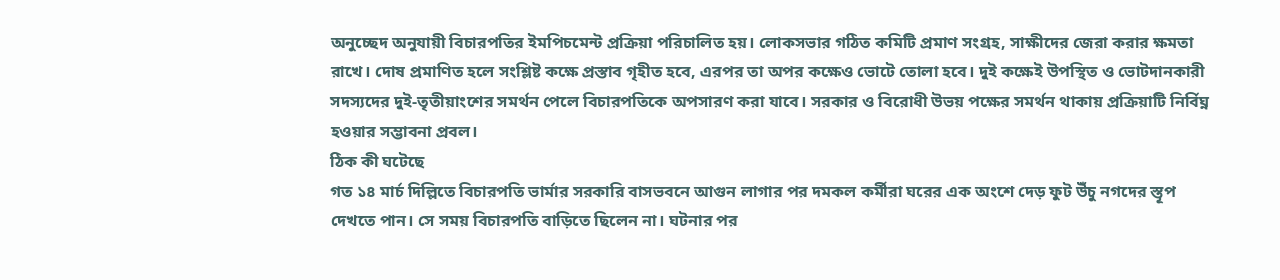অনুচ্ছেদ অনুযায়ী বিচারপতির ইমপিচমেন্ট প্রক্রিয়া পরিচালিত হয়। লোকসভার গঠিত কমিটি প্রমাণ সংগ্রহ, সাক্ষীদের জেরা করার ক্ষমতা রাখে। দোষ প্রমাণিত হলে সংশ্লিষ্ট কক্ষে প্রস্তাব গৃহীত হবে, এরপর তা অপর কক্ষেও ভোটে তোলা হবে। দুই কক্ষেই উপস্থিত ও ভোটদানকারী সদস্যদের দুই-তৃতীয়াংশের সমর্থন পেলে বিচারপতিকে অপসারণ করা যাবে। সরকার ও বিরোধী উভয় পক্ষের সমর্থন থাকায় প্রক্রিয়াটি নির্বিঘ্ন হওয়ার সম্ভাবনা প্রবল।
ঠিক কী ঘটেছে
গত ১৪ মার্চ দিল্লিতে বিচারপতি ভার্মার সরকারি বাসভবনে আগুন লাগার পর দমকল কর্মীরা ঘরের এক অংশে দেড় ফুট উঁচু নগদের স্তূপ দেখতে পান। সে সময় বিচারপতি বাড়িতে ছিলেন না। ঘটনার পর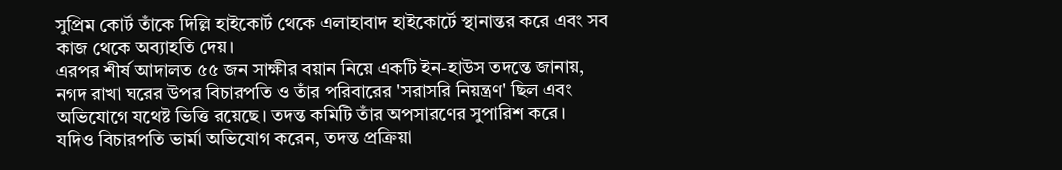সুপ্রিম কোর্ট তাঁকে দিল্লি হাইকোর্ট থেকে এলাহাবাদ হাইকোর্টে স্থানান্তর করে এবং সব কাজ থেকে অব্যাহতি দেয়।
এরপর শীর্ষ আদালত ৫৫ জন সাক্ষীর বয়ান নিয়ে একটি ইন-হাউস তদন্তে জানায়, নগদ রাখা ঘরের উপর বিচারপতি ও তাঁর পরিবারের 'সরাসরি নিয়ন্ত্রণ' ছিল এবং অভিযোগে যথেষ্ট ভিত্তি রয়েছে। তদন্ত কমিটি তাঁর অপসারণের সুপারিশ করে।
যদিও বিচারপতি ভার্মা অভিযোগ করেন, তদন্ত প্রক্রিয়া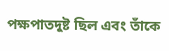পক্ষপাতদুষ্ট ছিল এবং তাঁকে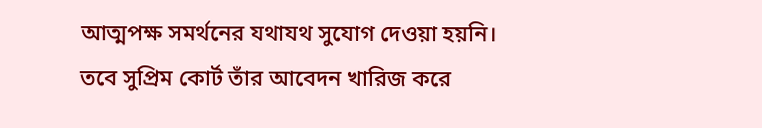আত্মপক্ষ সমর্থনের যথাযথ সুযোগ দেওয়া হয়নি। তবে সুপ্রিম কোর্ট তাঁর আবেদন খারিজ করে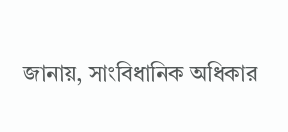জানায়, সাংবিধানিক অধিকার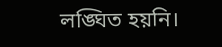লঙ্ঘিত হয়নি।